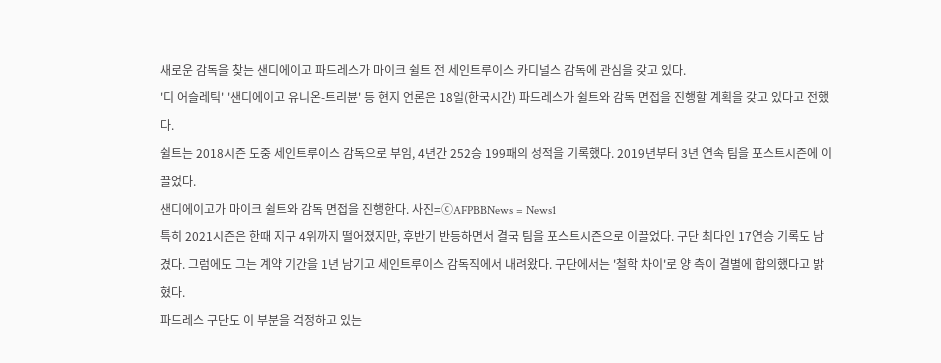새로운 감독을 찾는 샌디에이고 파드레스가 마이크 쉴트 전 세인트루이스 카디널스 감독에 관심을 갖고 있다.
'디 어슬레틱' '샌디에이고 유니온-트리뷴' 등 현지 언론은 18일(한국시간) 파드레스가 쉴트와 감독 면접을 진행할 계획을 갖고 있다고 전했다.
쉴트는 2018시즌 도중 세인트루이스 감독으로 부임, 4년간 252승 199패의 성적을 기록했다. 2019년부터 3년 연속 팀을 포스트시즌에 이끌었다.
샌디에이고가 마이크 쉴트와 감독 면접을 진행한다. 사진=ⓒAFPBBNews = News1
특히 2021시즌은 한때 지구 4위까지 떨어졌지만, 후반기 반등하면서 결국 팀을 포스트시즌으로 이끌었다. 구단 최다인 17연승 기록도 남겼다. 그럼에도 그는 계약 기간을 1년 남기고 세인트루이스 감독직에서 내려왔다. 구단에서는 '철학 차이'로 양 측이 결별에 합의했다고 밝혔다.
파드레스 구단도 이 부분을 걱정하고 있는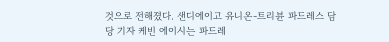것으로 전해졌다. 샌디에이고 유니온-트리뷴 파드레스 담당 기자 케빈 에이시는 파드레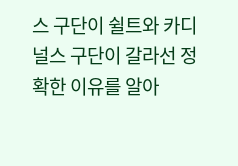스 구단이 쉴트와 카디널스 구단이 갈라선 정확한 이유를 알아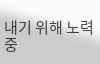내기 위해 노력중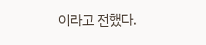이라고 전했다.